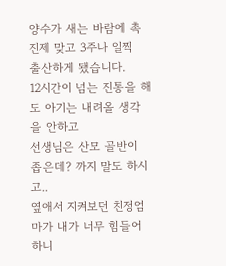양수가 새는 바람에 촉진제 맞고 3주나 일찍
출산하게 됐습니다.
12시간이 넘는 진통을 해도 아기는 내려올 생각을 안하고
선생님은 산모 골반이 좁은데? 까지 말도 하시고..
옆애서 지켜보던 친정엄마가 내가 너무 힘들어 하니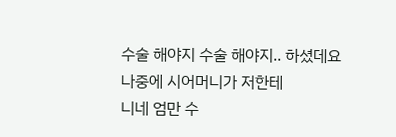수술 해야지 수술 해야지.. 하셨데요
나중에 시어머니가 저한테
니네 엄만 수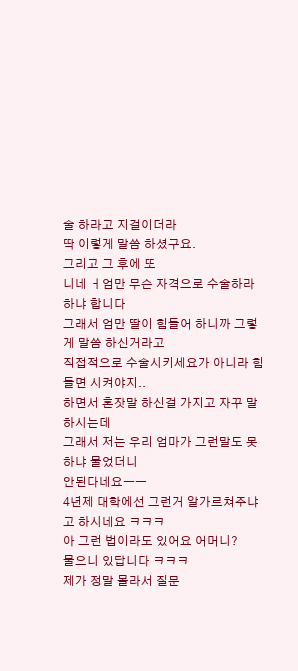술 하라고 지걸이더라
딱 이렇게 말씀 하셨구요.
그리고 그 후에 또
니네 ㅓ엄만 무슨 자격으로 수술하라 하냐 합니다
그래서 엄만 딸이 힘들어 하니까 그렇게 말씀 하신거라고
직접적으로 수술시키세요가 아니라 힘들면 시켜야지..
하면서 혼잣말 하신걸 가지고 자꾸 말 하시는데
그래서 저는 우리 엄마가 그런말도 못하냐 물었더니
안된다네요ㅡㅡ
4년제 대학에선 그런거 알가르쳐주냐고 하시네요 ㅋㅋㅋ
아 그런 법이라도 있어요 어머니?
물으니 있답니다 ㅋㅋㅋ
제가 정말 몰라서 질문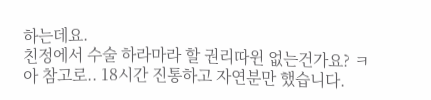하는데요.
친정에서 수술 하라마라 할 권리따윈 없는건가요? ㅋ
아 참고로.. 18시간 진통하고 자연분만 했습니다.